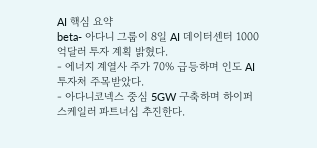AI 핵심 요약
beta- 아다니 그룹이 8일 AI 데이터센터 1000억달러 투자 계획 밝혔다.
- 에너지 계열사 주가 70% 급등하며 인도 AI 투자처 주목받았다.
- 아다니코넥스 중심 5GW 구축하며 하이퍼스케일러 파트너십 추진한다.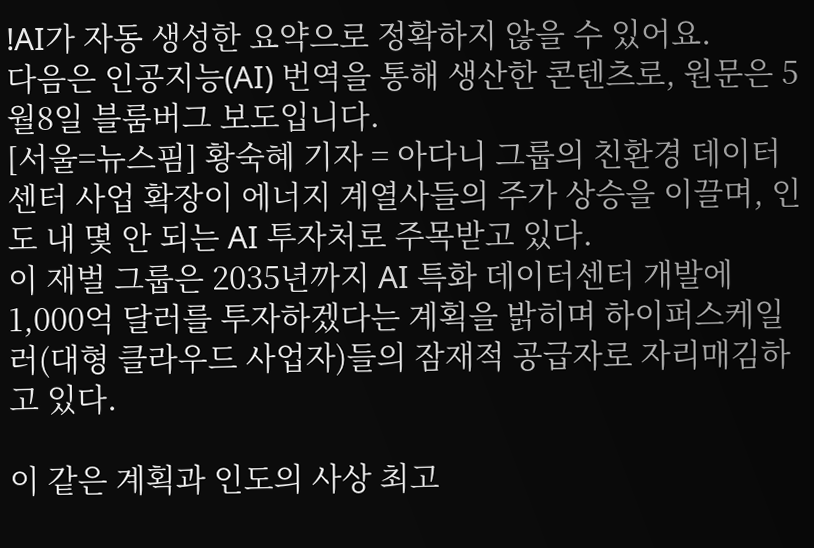!AI가 자동 생성한 요약으로 정확하지 않을 수 있어요.
다음은 인공지능(AI) 번역을 통해 생산한 콘텐츠로, 원문은 5월8일 블룸버그 보도입니다.
[서울=뉴스핌] 황숙혜 기자 = 아다니 그룹의 친환경 데이터센터 사업 확장이 에너지 계열사들의 주가 상승을 이끌며, 인도 내 몇 안 되는 AI 투자처로 주목받고 있다.
이 재벌 그룹은 2035년까지 AI 특화 데이터센터 개발에 1,000억 달러를 투자하겠다는 계획을 밝히며 하이퍼스케일러(대형 클라우드 사업자)들의 잠재적 공급자로 자리매김하고 있다.

이 같은 계획과 인도의 사상 최고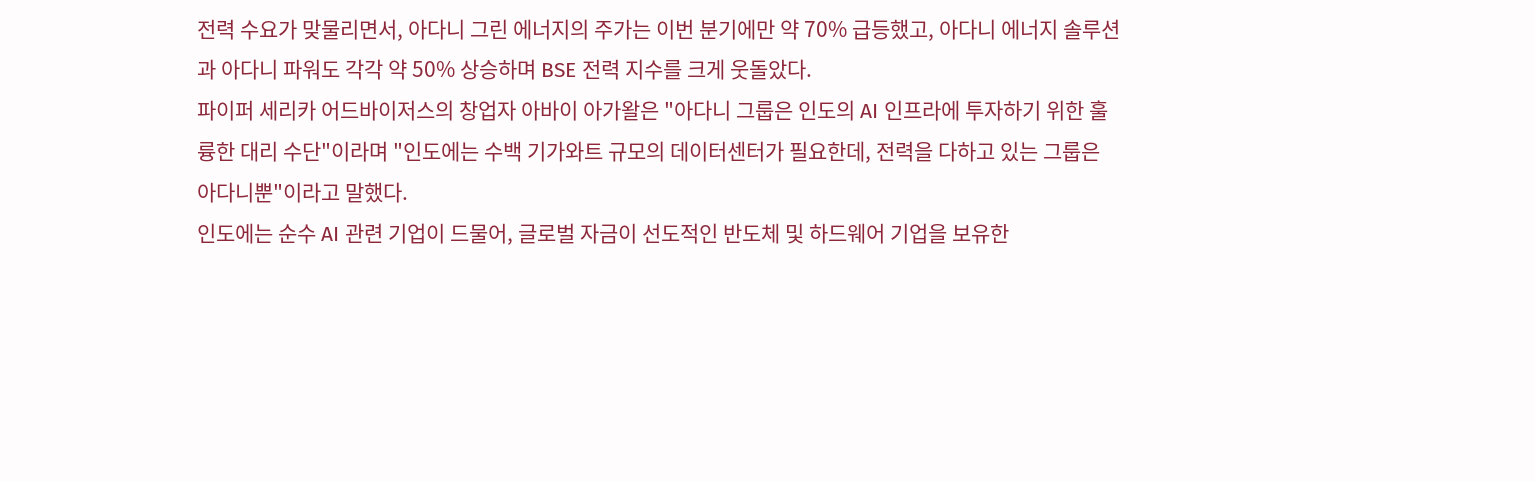전력 수요가 맞물리면서, 아다니 그린 에너지의 주가는 이번 분기에만 약 70% 급등했고, 아다니 에너지 솔루션과 아다니 파워도 각각 약 50% 상승하며 BSE 전력 지수를 크게 웃돌았다.
파이퍼 세리카 어드바이저스의 창업자 아바이 아가왈은 "아다니 그룹은 인도의 AI 인프라에 투자하기 위한 훌륭한 대리 수단"이라며 "인도에는 수백 기가와트 규모의 데이터센터가 필요한데, 전력을 다하고 있는 그룹은 아다니뿐"이라고 말했다.
인도에는 순수 AI 관련 기업이 드물어, 글로벌 자금이 선도적인 반도체 및 하드웨어 기업을 보유한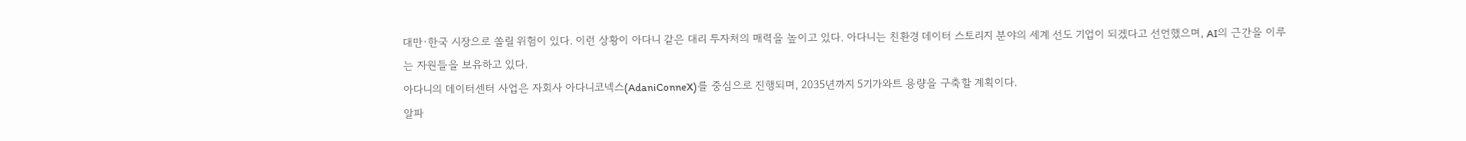대만·한국 시장으로 쏠릴 위험이 있다. 이런 상황이 아다니 같은 대리 투자처의 매력을 높이고 있다. 아다니는 친환경 데이터 스토리지 분야의 세계 선도 기업이 되겠다고 선언했으며, AI의 근간을 이루는 자원들을 보유하고 있다.
아다니의 데이터센터 사업은 자회사 아다니코넥스(AdaniConneX)를 중심으로 진행되며, 2035년까지 5기가와트 용량을 구축할 계획이다.
알파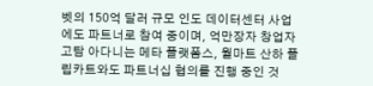벳의 150억 달러 규모 인도 데이터센터 사업에도 파트너로 참여 중이며, 억만장자 창업자 고탐 아다니는 메타 플랫폼스, 월마트 산하 플립카트와도 파트너십 협의를 진행 중인 것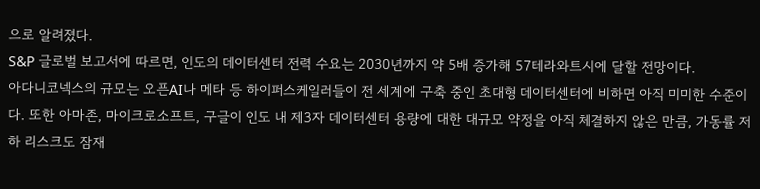으로 알려졌다.
S&P 글로벌 보고서에 따르면, 인도의 데이터센터 전력 수요는 2030년까지 약 5배 증가해 57테라와트시에 달할 전망이다.
아다니코넥스의 규모는 오픈AI나 메타 등 하이퍼스케일러들이 전 세계에 구축 중인 초대형 데이터센터에 비하면 아직 미미한 수준이다. 또한 아마존, 마이크로소프트, 구글이 인도 내 제3자 데이터센터 용량에 대한 대규모 약정을 아직 체결하지 않은 만큼, 가동률 저하 리스크도 잠재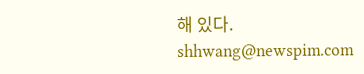해 있다.
shhwang@newspim.com